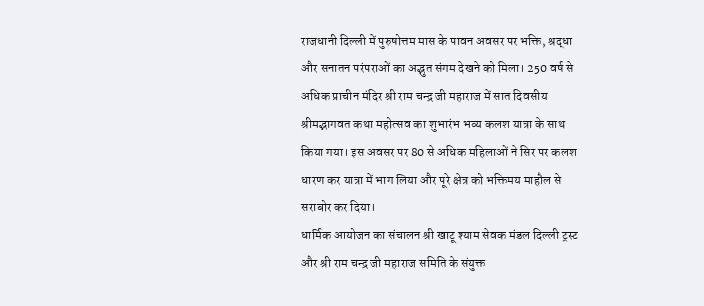राजधानी दिल्ली में पुरुषोत्तम मास के पावन अवसर पर भक्ति, श्रद्धा और सनातन परंपराओं का अद्भुत संगम देखने को मिला। 250 वर्ष से अधिक प्राचीन मंदिर श्री राम चन्द्र जी महाराज में सात दिवसीय श्रीमद्भागवत कथा महोत्सव का शुभारंभ भव्य कलश यात्रा के साथ किया गया। इस अवसर पर 80 से अधिक महिलाओं ने सिर पर कलश धारण कर यात्रा में भाग लिया और पूरे क्षेत्र को भक्तिमय माहौल से सराबोर कर दिया।
धार्मिक आयोजन का संचालन श्री खाटू श्याम सेवक मंडल दिल्ली ट्रस्ट और श्री राम चन्द्र जी महाराज समिति के संयुक्त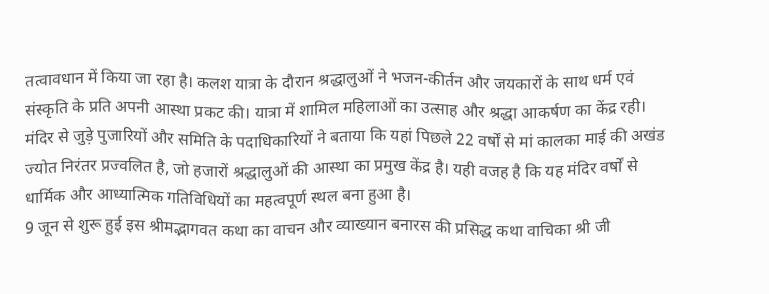तत्वावधान में किया जा रहा है। कलश यात्रा के दौरान श्रद्धालुओं ने भजन-कीर्तन और जयकारों के साथ धर्म एवं संस्कृति के प्रति अपनी आस्था प्रकट की। यात्रा में शामिल महिलाओं का उत्साह और श्रद्धा आकर्षण का केंद्र रही।
मंदिर से जुड़े पुजारियों और समिति के पदाधिकारियों ने बताया कि यहां पिछले 22 वर्षों से मां कालका माई की अखंड ज्योत निरंतर प्रज्वलित है, जो हजारों श्रद्धालुओं की आस्था का प्रमुख केंद्र है। यही वजह है कि यह मंदिर वर्षों से धार्मिक और आध्यात्मिक गतिविधियों का महत्वपूर्ण स्थल बना हुआ है।
9 जून से शुरू हुई इस श्रीमद्भागवत कथा का वाचन और व्याख्यान बनारस की प्रसिद्ध कथा वाचिका श्री जी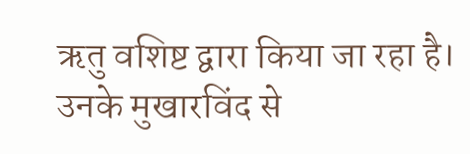ऋतु वशिष्ट द्वारा किया जा रहा है। उनके मुखारविंद से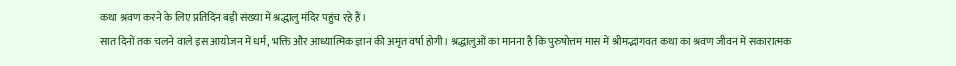कथा श्रवण करने के लिए प्रतिदिन बड़ी संख्या में श्रद्धालु मंदिर पहुंच रहे हैं।
सात दिनों तक चलने वाले इस आयोजन में धर्म, भक्ति और आध्यात्मिक ज्ञान की अमृत वर्षा होगी। श्रद्धालुओं का मानना है कि पुरुषोत्तम मास में श्रीमद्भागवत कथा का श्रवण जीवन में सकारात्मक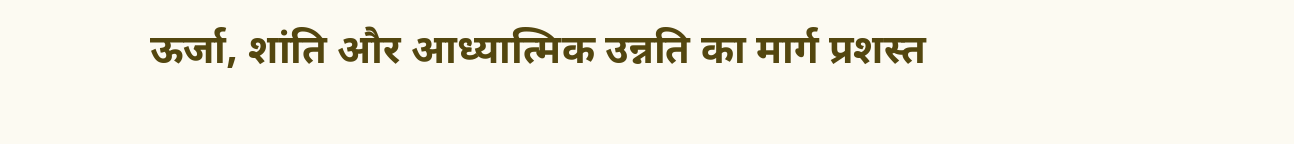ऊर्जा, शांति और आध्यात्मिक उन्नति का मार्ग प्रशस्त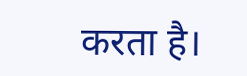करता है।